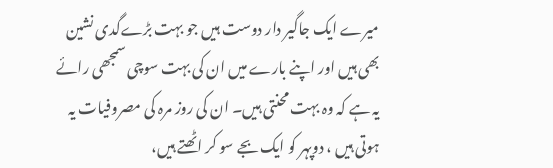میرے ایک جاگیر دار دوست ہیں جو بہت بڑےگدی نشین بھی ہیں اور اپنے بارے میں ان کی بہت سوچی سمجھی رائے یہ ہے کہ وہ بہت محنتی ہیں۔ ان کی روز مرہ کی مصروفیات یہ ہوتی ہیں ، دوپہر کو ایک بجے سو کر اٹھتے ہیں،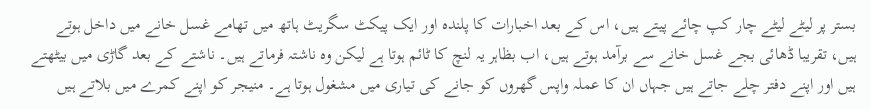بستر پر لیٹے لیٹے چار کپ چائے پیتے ہیں، اس کے بعد اخبارات کا پلندہ اور ایک پیکٹ سگریٹ ہاتھ میں تھامے غسل خانے میں داخل ہوتے ہیں، تقریبا ڈھائی بجے غسل خانے سے برآمد ہوتے ہیں، اب بظاہر یہ لنچ کا ٹائم ہوتا ہے لیکن وہ ناشتہ فرماتے ہیں۔ ناشتے کے بعد گاڑی میں بیٹھتے ہیں اور اپنے دفتر چلے جاتے ہیں جہاں ان کا عملہ واپس گھروں کو جانے کی تیاری میں مشغول ہوتا ہے۔ منیجر کو اپنے کمرے میں بلاتے ہیں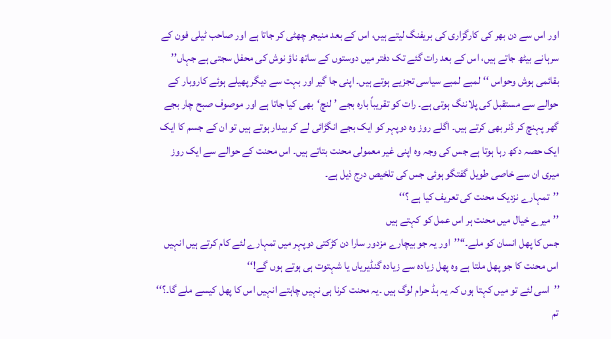اور اس سے دن بھر کی کارگزاری کی بریفنگ لیتے ہیں، اس کے بعد منیجر چھٹی کر جاتا ہے اور صاحب ٹیلی فون کے سرہانے بیٹھ جاتے ہیں، اس کے بعد رات گئے تک دفتر میں دوستوں کے ساتھ ناؤ نوش کی محفل سجتی ہے جہاں’’ بقائمی ہوش وحواس ‘‘لمبے لمبے سیاسی تجزیے ہوتے ہیں۔ اپنی جا گیر اور بہت سے دیگر پھیلے ہوئے کاروبار کے حوالے سے مستقبل کی پلاننگ ہوتی ہے۔ رات کو تقریباً بارہ بجے ’لنچ‘بھی کیا جاتا ہے اور موصوف صبح چار بجے گھر پہنچ کر ڈنر بھی کرتے ہیں۔ اگلے روز وہ دوپہر کو ایک بجے انگڑائی لے کر بیدار ہوتے ہیں تو ان کے جسم کا ایک ایک حصہ دکھ رہا ہوتا ہے جس کی وجہ وہ اپنی غیر معمولی محنت بتاتے ہیں۔ اس محنت کے حوالے سے ایک روز میری ان سے خاصی طویل گفتگو ہوئی جس کی تلخیص درج ذیل ہے۔
’’تمہارے نزدیک محنت کی تعریف کیا ہے ؟‘‘
’’میرے خیال میں محنت ہر اس عمل کو کہتے ہیں
جس کا پھل انسان کو ملے۔‘‘’’اور یہ جو بیچارے مزدور سارا دن کڑکتی دوپہر میں تمہارے لئے کام کرتے ہیں انہیں اس محنت کا جو پھل ملتا ہے وہ پھل زیادہ سے زیادہ گنڈیریاں یا شہتوت ہی ہوتے ہوں گے!‘‘
’’اسی لئے تو میں کہتا ہوں کہ یہ ہڈ حرام لوگ ہیں ۔یہ محنت کرنا ہی نہیں چاہتے انہیں اس کا پھل کیسے ملے گا۔؟‘‘ تم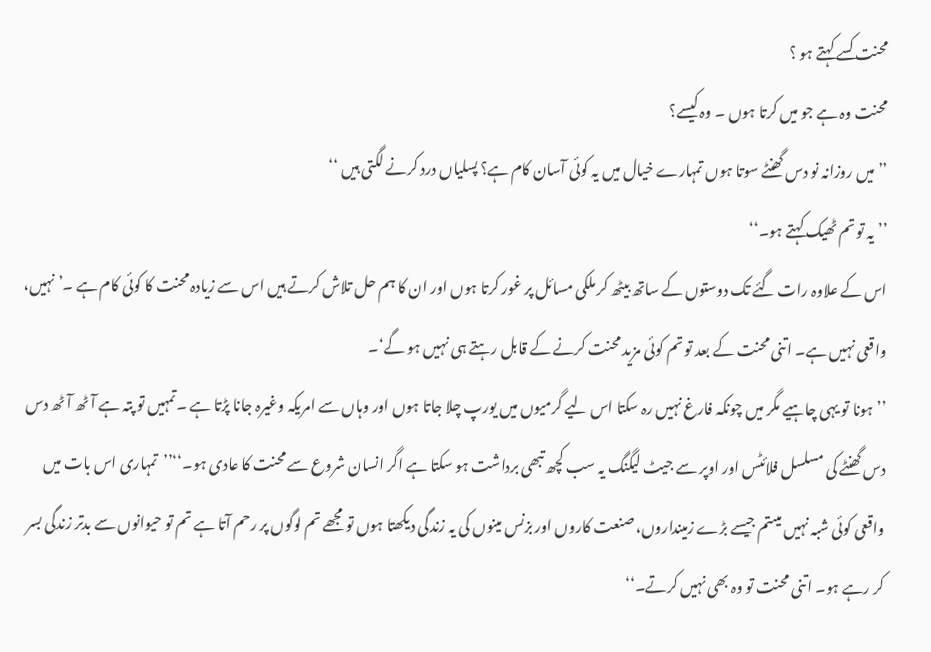محنت کسے کہتے ہو ؟
محنت وہ ہے جو میں کرتا ہوں ۔ وہ کیسے؟
’’میں روزانہ نو دس گھنٹے سوتا ہوں تمہارے خیال میں یہ کوئی آسان کام ہے؟ پسلیاں درد کرنے لگتی ہیں ‘‘
’’ یہ تو تم ٹھیک کہتے ہو۔‘‘
اس کے علاوہ رات گئے تک دوستوں کے ساتھ بیٹھ کر ملکی مسائل پر غور کرتا ہوں اور ان کا ہم حل تلاش کرتے ہیں اس سے زیادہ محنت کا کوئی کام ہے ۔’ نہیں، واقعی نہیں ہے۔ اتنی محنت کے بعد تو تم کوئی مزید محنت کرنے کے قابل رہتے ہی نہیں ہو گے‘۔
’’ہونا تو یہی چاہیے مگر میں چونکہ فارغ نہیں رہ سکتا اس لیے گرمیوں میں یورپ چلا جاتا ہوں اور وہاں سے امریکہ وغیرہ جانا پڑتا ہے ۔تمہیں تو پتہ ہے آٹھ آٹھ دس دس گھنٹے کی مسلسل فلائٹس اور اوپر سے جیٹ لیگنگ یہ سب کچھ تبھی برداشت ہو سکتا ہے اگر انسان شروع سے محنت کا عادی ہو۔‘‘’’تمہاری اس بات میں واقعی کوئی شبہ نہیں میںتم جیسے بڑے زمینداروں، صنعت کاروں اور بزنس مینوں کی یہ زندگی دیکھتا ہوں تو مجھے تم لوگوں پر رحم آتا ہے تم تو حیوانوں سے بدتر زندگی بسر کر رہے ہو۔ اتنی محنت تو وہ بھی نہیں کرتے۔‘‘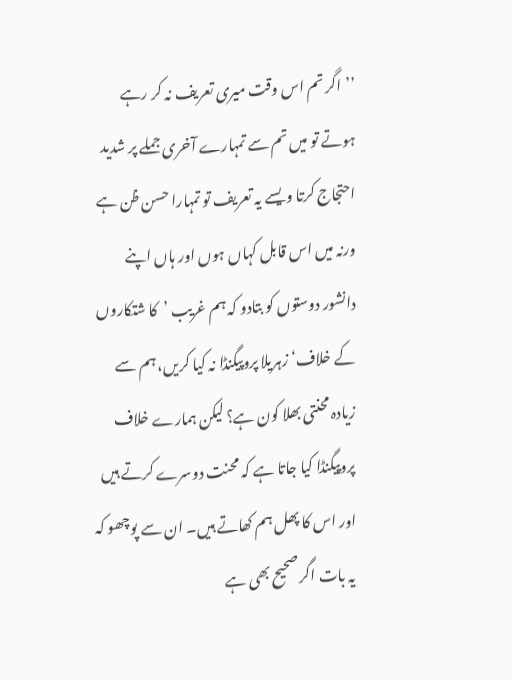’’اگر تم اس وقت میری تعریف نہ کر رہے ہوتے تو میں تم سے تمہارے آخری جملے پر شدید احتجاج کرتا ویسے یہ تعریف تو تمہارا حسن ظن ہے ورنہ میں اس قابل کہاں ہوں اور ہاں اپنے دانشور دوستوں کو بتادو کہ ہم غریب ’کا شتکاروں کے خلاف‘ زہریلا پروپیگنڈا نہ کیا کریں، ہم سے زیادہ محنتی بھلا کون ہے؟ لیکن ہمارے خلاف پروپیگنڈا کیا جاتا ہے کہ محنت دوسرے کرتے ہیں اور اس کا پھل ہم کھاتے ہیں۔ ان سے پوچھو کہ یہ بات اگر صحیح بھی ہے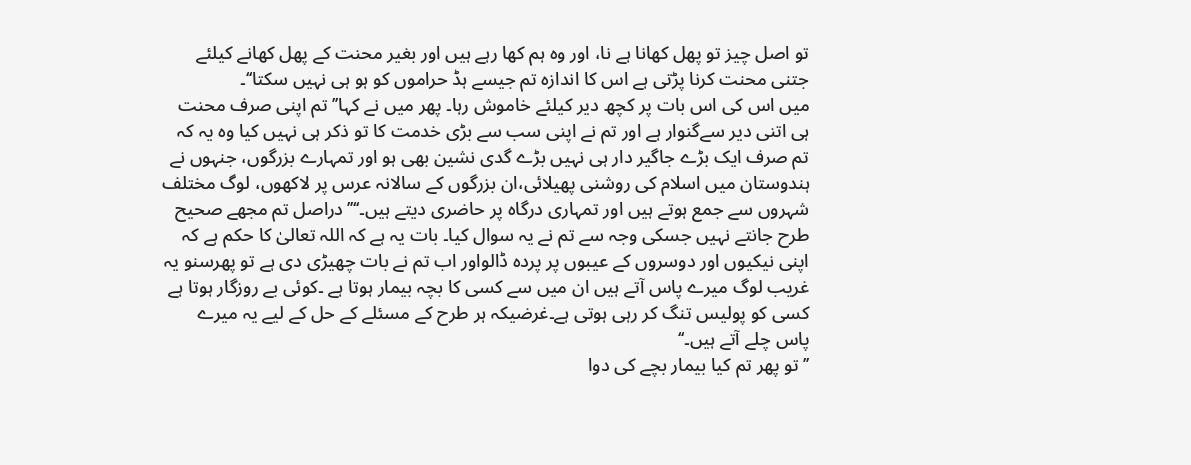تو اصل چیز تو پھل کھانا ہے نا، اور وہ ہم کھا رہے ہیں اور بغیر محنت کے پھل کھانے کیلئے جتنی محنت کرنا پڑتی ہے اس کا اندازہ تم جیسے ہڈ حراموں کو ہو ہی نہیں سکتا‘‘۔
میں اس کی اس بات پر کچھ دیر کیلئے خاموش رہا۔ پھر میں نے کہا’’ تم اپنی صرف محنت ہی اتنی دیر سےگنوار ہے اور تم نے اپنی سب سے بڑی خدمت کا تو ذکر ہی نہیں کیا وہ یہ کہ تم صرف ایک بڑے جاگیر دار ہی نہیں بڑے گدی نشین بھی ہو اور تمہارے بزرگوں، جنہوں نے ہندوستان میں اسلام کی روشنی پھیلائی،ان بزرگوں کے سالانہ عرس پر لاکھوں، لوگ مختلف شہروں سے جمع ہوتے ہیں اور تمہاری درگاہ پر حاضری دیتے ہیں۔‘‘’’دراصل تم مجھے صحیح طرح جانتے نہیں جسکی وجہ سے تم نے یہ سوال کیا۔ بات یہ ہے کہ اللہ تعالیٰ کا حکم ہے کہ اپنی نیکیوں اور دوسروں کے عیبوں پر پردہ ڈالواور اب تم نے بات چھیڑی دی ہے تو پھرسنو یہ غریب لوگ میرے پاس آتے ہیں ان میں سے کسی کا بچہ بیمار ہوتا ہے ۔کوئی بے روزگار ہوتا ہے کسی کو پولیس تنگ کر رہی ہوتی ہے۔غرضیکہ ہر طرح کے مسئلے کے حل کے لیے یہ میرے پاس چلے آتے ہیں۔‘‘
’’تو پھر تم کیا بیمار بچے کی دوا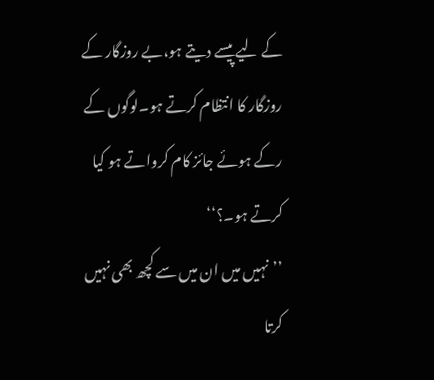کے لیے پیسے دیتے ہو،بے روزگار کے روزگار کا انتظام کرتے ہو۔لوگوں کے رکے ہوئے جائز کام کرواتے ہو کیا کرتے ہو۔؟‘‘
’’نہیں میں ان میں سے کچھ بھی نہیں کرتا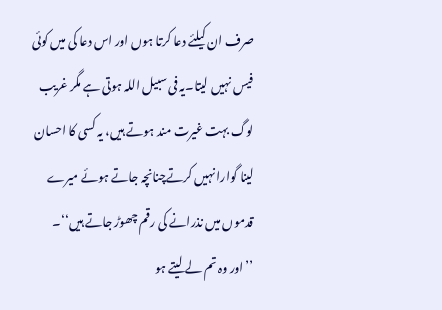صرف ان کیلئے دعا کرتا ہوں اور اس دعا کی میں کوئی فیس نہیں لیتا۔یہ فی سبیل اللہ ہوتی ہے مگر غریب لوگ بہت غیرت مند ہوتے ہیں، یہ کسی کا احسان لینا گوارا نہیں کرتےچنانچہ جاتے ہوئے میرے قدموں میں نذرانے کی رقم چھوڑ جاتے ہیں‘‘۔
’’اور وہ تم لے لیتے ہو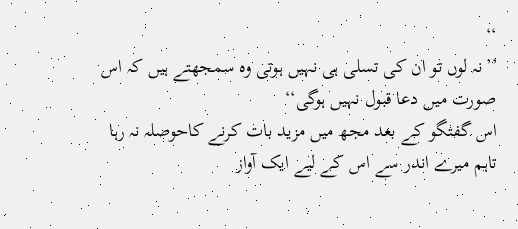‘‘
’’نہ لوں تو ان کی تسلی ہی نہیں ہوتی وہ سمجھتے ہیں کہ اس صورت میں دعا قبول نہیں ہوگی‘‘
اس گفتگو کے بعد مجھ میں مزید بات کرنے کاحوصلہ نہ رہا تاہم میرے اندر سے اس کے لیے ایک آواز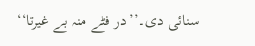سنائی دی۔’’در فٹے منہ بے غیرتا‘‘